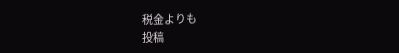税金よりも
投稿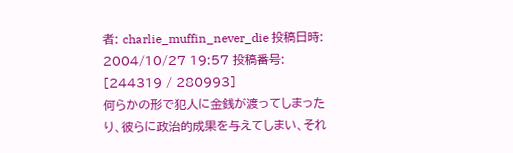者: charlie_muffin_never_die 投稿日時: 2004/10/27 19:57 投稿番号: [244319 / 280993]
何らかの形で犯人に金銭が渡ってしまったり、彼らに政治的成果を与えてしまい、それ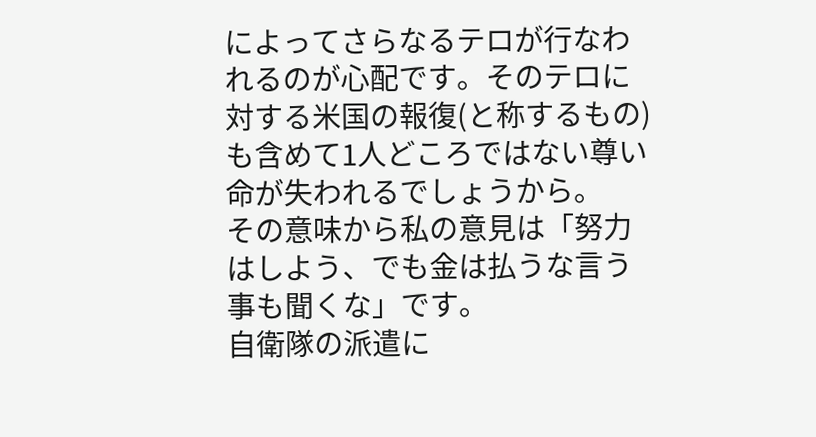によってさらなるテロが行なわれるのが心配です。そのテロに対する米国の報復(と称するもの)も含めて1人どころではない尊い命が失われるでしょうから。
その意味から私の意見は「努力はしよう、でも金は払うな言う事も聞くな」です。
自衛隊の派遣に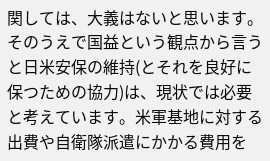関しては、大義はないと思います。そのうえで国益という観点から言うと日米安保の維持(とそれを良好に保つための協力)は、現状では必要と考えています。米軍基地に対する出費や自衛隊派遣にかかる費用を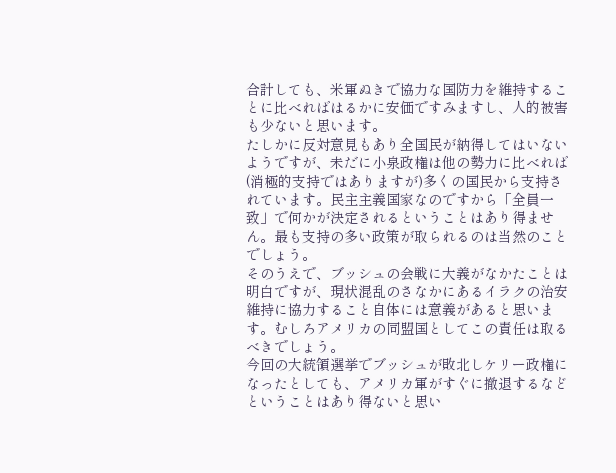合計しても、米軍ぬきで協力な国防力を維持することに比べればはるかに安価ですみますし、人的被害も少ないと思います。
たしかに反対意見もあり全国民が納得してはいないようですが、未だに小泉政権は他の勢力に比べれば(消極的支持ではありますが)多くの国民から支持されています。民主主義国家なのですから「全員一致」で何かが決定されるということはあり得ません。最も支持の多い政策が取られるのは当然のことでしょう。
そのうえで、ブッシュの会戦に大義がなかたことは明白ですが、現状混乱のさなかにあるイラクの治安維持に協力すること自体には意義があると思います。むしろアメリカの同盟国としてこの責任は取るべきでしょう。
今回の大統領選挙でブッシュが敗北しケリー政権になったとしても、アメリカ軍がすぐに撤退するなどということはあり得ないと思い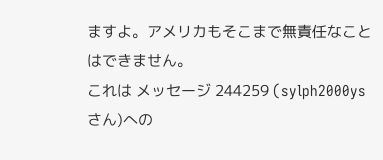ますよ。アメリカもそこまで無責任なことはできません。
これは メッセージ 244259 (sylph2000ys さん)への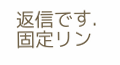返信です.
固定リン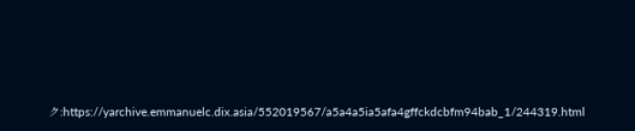ク:https://yarchive.emmanuelc.dix.asia/552019567/a5a4a5ia5afa4gffckdcbfm94bab_1/244319.html